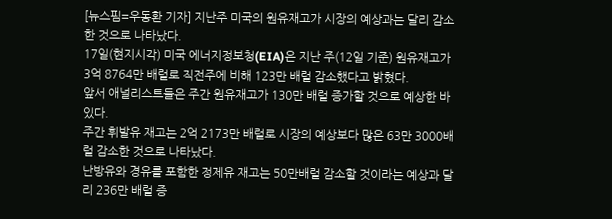[뉴스핌=우동환 기자] 지난주 미국의 원유재고가 시장의 예상과는 달리 감소한 것으로 나타났다.
17일(현지시각) 미국 에너지정보청(EIA)은 지난 주(12일 기준) 원유재고가 3억 8764만 배럴로 직전주에 비해 123만 배럴 감소했다고 밝혔다.
앞서 애널리스트들은 주간 원유재고가 130만 배럴 증가할 것으로 예상한 바 있다.
주간 휘발유 재고는 2억 2173만 배럴로 시장의 예상보다 많은 63만 3000배럴 감소한 것으로 나타났다.
난방유와 경유를 포함한 정제유 재고는 50만배럴 감소할 것이라는 예상과 달리 236만 배럴 증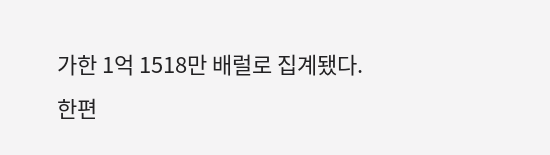가한 1억 1518만 배럴로 집계됐다.
한편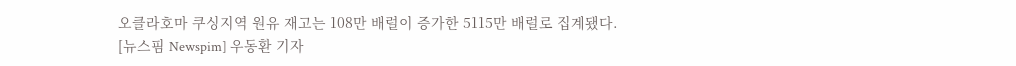오클라호마 쿠싱지역 원유 재고는 108만 배럴이 증가한 5115만 배럴로 집계됐다.
[뉴스핌 Newspim] 우동환 기자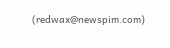(redwax@newspim.com)